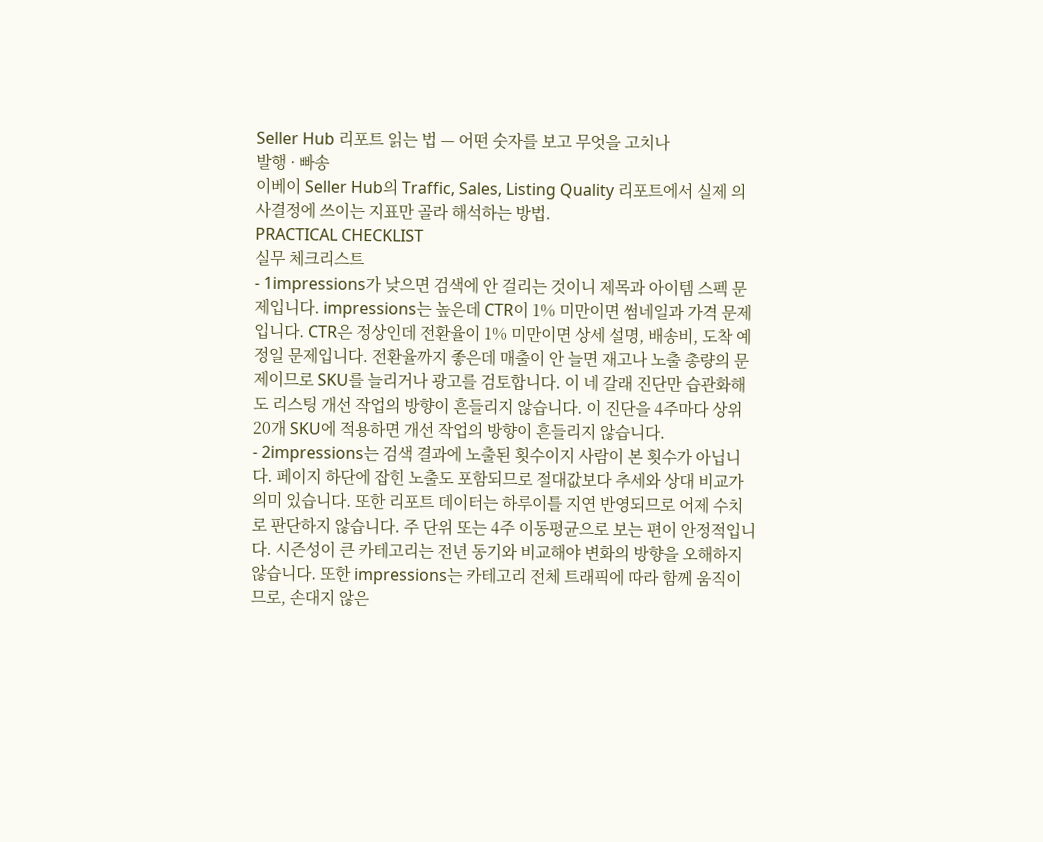Seller Hub 리포트 읽는 법 — 어떤 숫자를 보고 무엇을 고치나
발행 · 빠송
이베이 Seller Hub의 Traffic, Sales, Listing Quality 리포트에서 실제 의사결정에 쓰이는 지표만 골라 해석하는 방법.
PRACTICAL CHECKLIST
실무 체크리스트
- 1impressions가 낮으면 검색에 안 걸리는 것이니 제목과 아이템 스펙 문제입니다. impressions는 높은데 CTR이 1% 미만이면 썸네일과 가격 문제입니다. CTR은 정상인데 전환율이 1% 미만이면 상세 설명, 배송비, 도착 예정일 문제입니다. 전환율까지 좋은데 매출이 안 늘면 재고나 노출 총량의 문제이므로 SKU를 늘리거나 광고를 검토합니다. 이 네 갈래 진단만 습관화해도 리스팅 개선 작업의 방향이 흔들리지 않습니다. 이 진단을 4주마다 상위 20개 SKU에 적용하면 개선 작업의 방향이 흔들리지 않습니다.
- 2impressions는 검색 결과에 노출된 횟수이지 사람이 본 횟수가 아닙니다. 페이지 하단에 잡힌 노출도 포함되므로 절대값보다 추세와 상대 비교가 의미 있습니다. 또한 리포트 데이터는 하루이틀 지연 반영되므로 어제 수치로 판단하지 않습니다. 주 단위 또는 4주 이동평균으로 보는 편이 안정적입니다. 시즌성이 큰 카테고리는 전년 동기와 비교해야 변화의 방향을 오해하지 않습니다. 또한 impressions는 카테고리 전체 트래픽에 따라 함께 움직이므로, 손대지 않은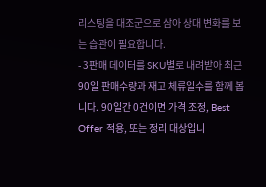리스팅을 대조군으로 삼아 상대 변화를 보는 습관이 필요합니다.
- 3판매 데이터를 SKU별로 내려받아 최근 90일 판매수량과 재고 체류일수를 함께 봅니다. 90일간 0건이면 가격 조정, Best Offer 적용, 또는 정리 대상입니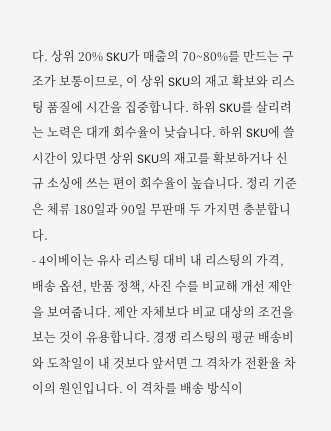다. 상위 20% SKU가 매출의 70~80%를 만드는 구조가 보통이므로, 이 상위 SKU의 재고 확보와 리스팅 품질에 시간을 집중합니다. 하위 SKU를 살리려는 노력은 대개 회수율이 낮습니다. 하위 SKU에 쓸 시간이 있다면 상위 SKU의 재고를 확보하거나 신규 소싱에 쓰는 편이 회수율이 높습니다. 정리 기준은 체류 180일과 90일 무판매 두 가지면 충분합니다.
- 4이베이는 유사 리스팅 대비 내 리스팅의 가격, 배송 옵션, 반품 정책, 사진 수를 비교해 개선 제안을 보여줍니다. 제안 자체보다 비교 대상의 조건을 보는 것이 유용합니다. 경쟁 리스팅의 평균 배송비와 도착일이 내 것보다 앞서면 그 격차가 전환율 차이의 원인입니다. 이 격차를 배송 방식이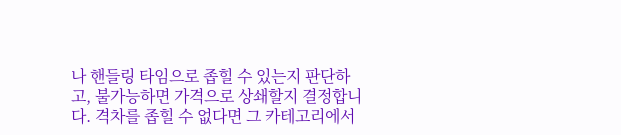나 핸들링 타임으로 좁힐 수 있는지 판단하고, 불가능하면 가격으로 상쇄할지 결정합니다. 격차를 좁힐 수 없다면 그 카테고리에서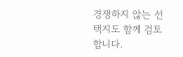경쟁하지 않는 선택지도 함께 검토합니다.